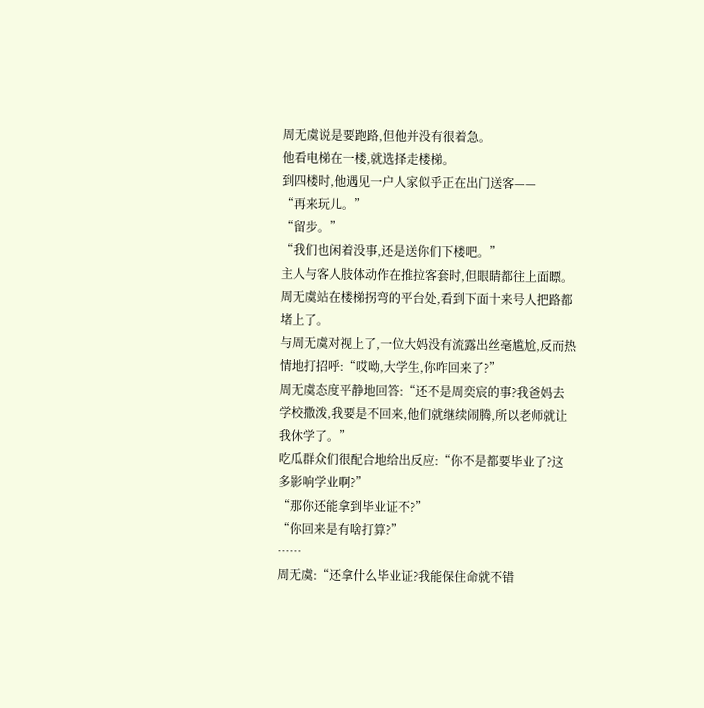周无虞说是要跑路,但他并没有很着急。
他看电梯在一楼,就选择走楼梯。
到四楼时,他遇见一户人家似乎正在出门送客——
“再来玩儿。”
“留步。”
“我们也闲着没事,还是送你们下楼吧。”
主人与客人肢体动作在推拉客套时,但眼睛都往上面瞟。
周无虞站在楼梯拐弯的平台处,看到下面十来号人把路都堵上了。
与周无虞对视上了,一位大妈没有流露出丝毫尴尬,反而热情地打招呼:“哎呦,大学生,你咋回来了?”
周无虞态度平静地回答:“还不是周奕宸的事?我爸妈去学校撒泼,我要是不回来,他们就继续闹腾,所以老师就让我休学了。”
吃瓜群众们很配合地给出反应:“你不是都要毕业了?这多影响学业啊?”
“那你还能拿到毕业证不?”
“你回来是有啥打算?”
……
周无虞:“还拿什么毕业证?我能保住命就不错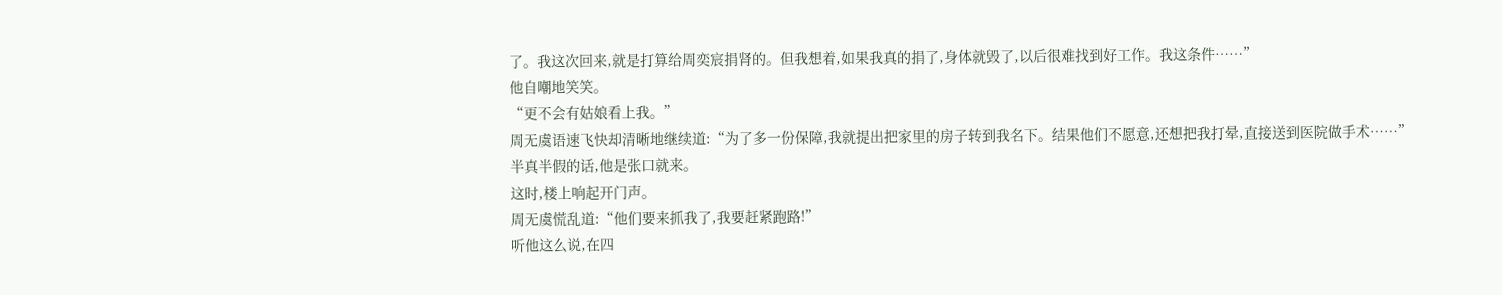了。我这次回来,就是打算给周奕宸捐肾的。但我想着,如果我真的捐了,身体就毁了,以后很难找到好工作。我这条件……”
他自嘲地笑笑。
“更不会有姑娘看上我。”
周无虞语速飞快却清晰地继续道:“为了多一份保障,我就提出把家里的房子转到我名下。结果他们不愿意,还想把我打晕,直接送到医院做手术……”
半真半假的话,他是张口就来。
这时,楼上响起开门声。
周无虞慌乱道:“他们要来抓我了,我要赶紧跑路!”
听他这么说,在四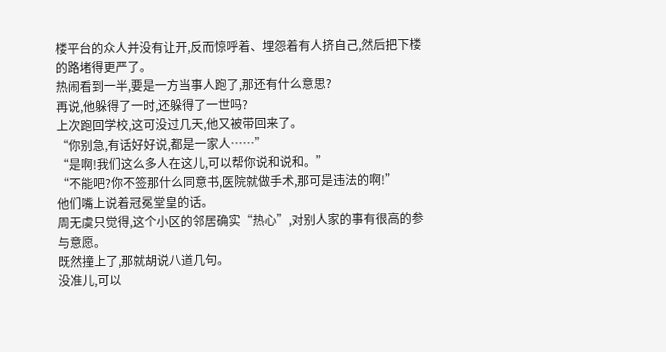楼平台的众人并没有让开,反而惊呼着、埋怨着有人挤自己,然后把下楼的路堵得更严了。
热闹看到一半,要是一方当事人跑了,那还有什么意思?
再说,他躲得了一时,还躲得了一世吗?
上次跑回学校,这可没过几天,他又被带回来了。
“你别急,有话好好说,都是一家人……”
“是啊!我们这么多人在这儿,可以帮你说和说和。”
“不能吧?你不签那什么同意书,医院就做手术,那可是违法的啊!”
他们嘴上说着冠冕堂皇的话。
周无虞只觉得,这个小区的邻居确实“热心”,对别人家的事有很高的参与意愿。
既然撞上了,那就胡说八道几句。
没准儿,可以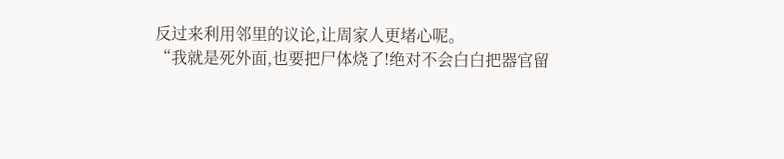反过来利用邻里的议论,让周家人更堵心呢。
“我就是死外面,也要把尸体烧了!绝对不会白白把器官留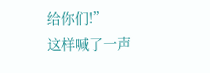给你们!”
这样喊了一声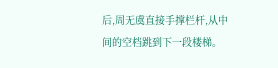后,周无虞直接手撑栏杆,从中间的空档跳到下一段楼梯。